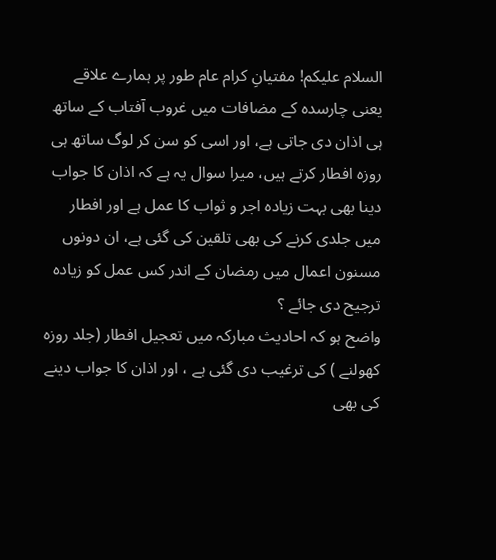السلام علیکم! مفتیانِ کرام عام طور پر ہمارے علاقے یعنی چارسدہ کے مضافات میں غروب آفتاب کے ساتھ ہی اذان دی جاتی ہے، اور اسی کو سن کر لوگ ساتھ ہی روزہ افطار کرتے ہیں، میرا سوال یہ ہے کہ اذان کا جواب دینا بھی بہت زیادہ اجر و ثواب کا عمل ہے اور افطار میں جلدی کرنے کی بھی تلقین کی گئی ہے، ان دونوں مسنون اعمال میں رمضان کے اندر کس عمل کو زیادہ ترجیح دی جائے ؟
واضح ہو کہ احادیث مبارکہ میں تعجیل افطار (جلد روزہ کھولنے ) کی ترغیب دی گئی ہے ، اور اذان کا جواب دینے کی بھی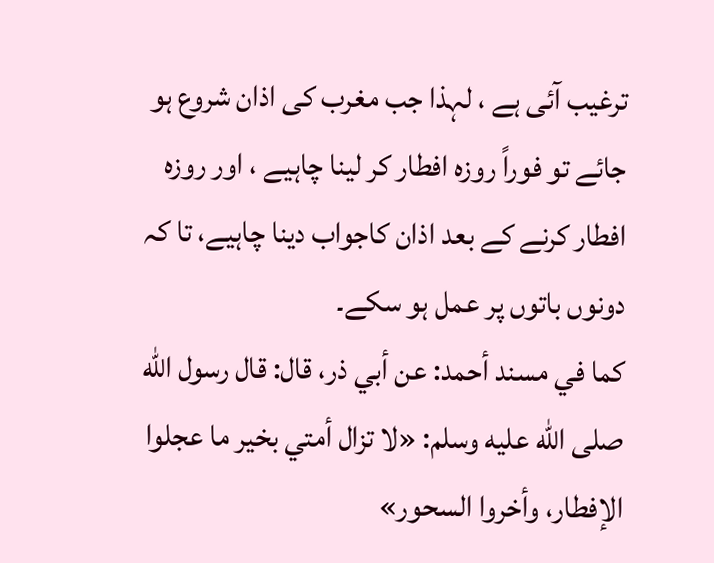ترغیب آئی ہے ، لہذا جب مغرب کی اذان شروع ہو جائے تو فوراً روزہ افطار کر لینا چاہیے ، اور روزہ افطار کرنے کے بعد اذان کاجواب دینا چاہیے، تا کہ دونوں باتوں پر عمل ہو سکے۔
كما في مسند أحمد: عن أبي ذر، قال: قال رسول الله صلى الله عليه وسلم: «لا تزال أمتي بخير ما عجلوا الإفطار، وأخروا السحور»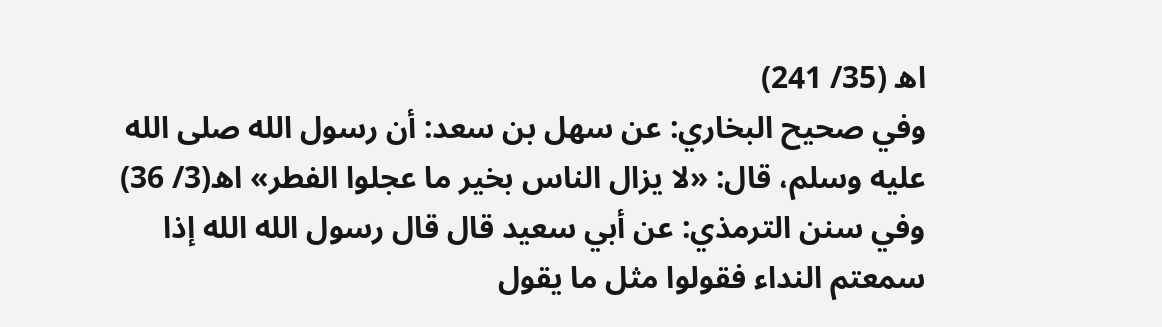اھ (35/ 241)
وفي صحيح البخاري: عن سهل بن سعد: أن رسول الله صلى الله عليه وسلم، قال: «لا يزال الناس بخير ما عجلوا الفطر» اھ(3/ 36)
وفي سنن الترمذي: عن أبي سعيد قال قال رسول الله الله إذا سمعتم النداء فقولوا مثل ما يقول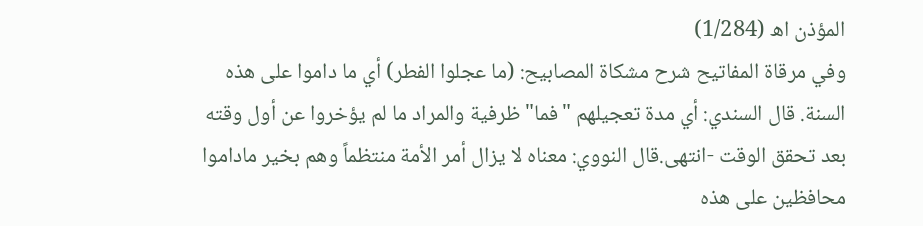المؤذن اھ (1/284)
وفي مرقاة المفاتيح شرح مشكاة المصابيح: (ما عجلوا الفطر) أي ما داموا على هذه السنة. قال السندي: أي مدة تعجيلهم "فما" ظرفية والمراد ما لم يؤخروا عن أول وقته بعد تحقق الوقت -انتهى.قال النووي: معناه لا يزال أمر الأمة منتظماً وهم بخير ماداموا محافظين على هذه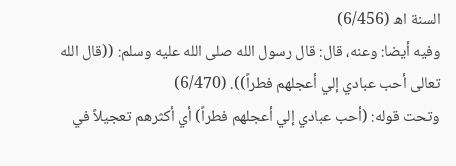السنة اھ (6/456)
وفيه أيضا: وعنه، قال: قال رسول الله صلى الله عليه وسلم: ((قال الله تعالى أحب عبادي إلي أعجلهم فطراً)). (6/470)
وتحت قوله: (أحب عبادي إلي أعجلهم فطراً) أي أكثرهم تعجيلاً في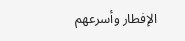الإفطار وأسرعهم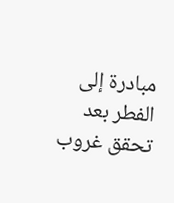مبادرة إلى الفطر بعد تحقق غروب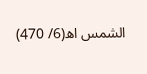الشمس اھ(6/ 470)